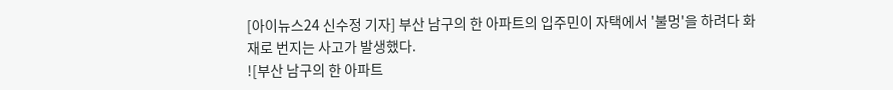[아이뉴스24 신수정 기자] 부산 남구의 한 아파트의 입주민이 자택에서 '불멍'을 하려다 화재로 번지는 사고가 발생했다.
![부산 남구의 한 아파트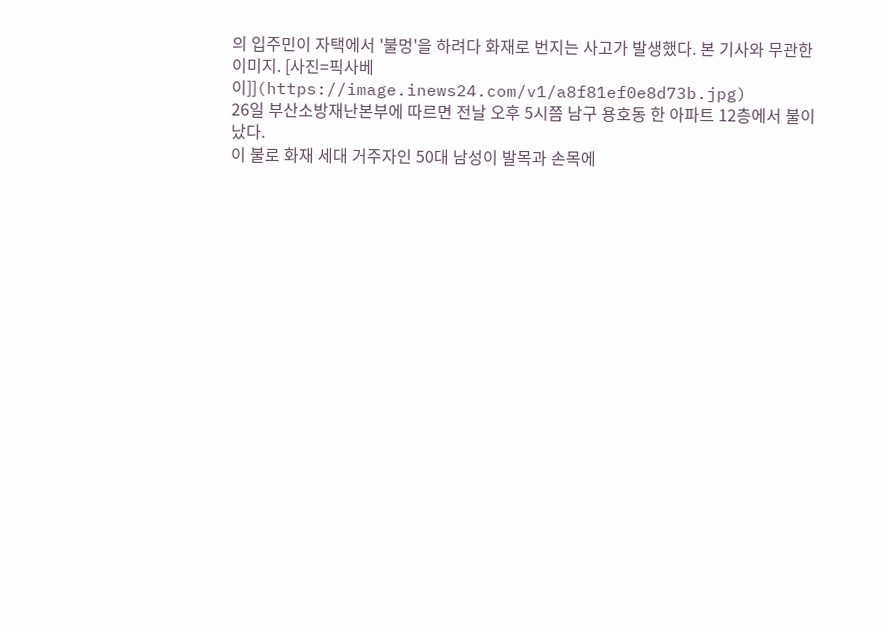의 입주민이 자택에서 '불멍'을 하려다 화재로 번지는 사고가 발생했다. 본 기사와 무관한 이미지. [사진=픽사베이]](https://image.inews24.com/v1/a8f81ef0e8d73b.jpg)
26일 부산소방재난본부에 따르면 전날 오후 5시쯤 남구 용호동 한 아파트 12층에서 불이 났다.
이 불로 화재 세대 거주자인 50대 남성이 발목과 손목에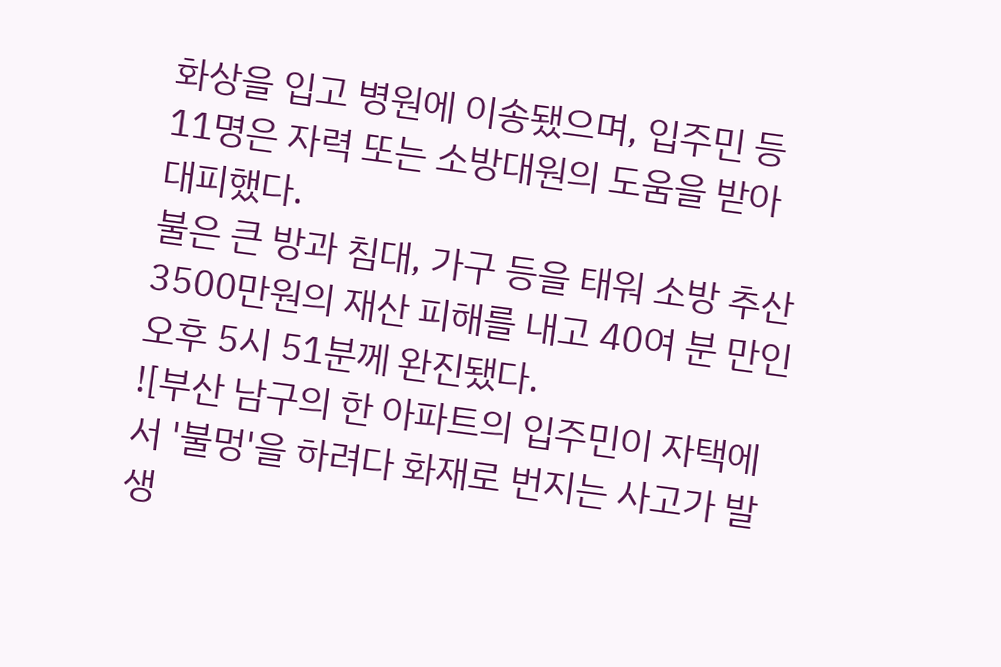화상을 입고 병원에 이송됐으며, 입주민 등 11명은 자력 또는 소방대원의 도움을 받아 대피했다.
불은 큰 방과 침대, 가구 등을 태워 소방 추산 3500만원의 재산 피해를 내고 40여 분 만인 오후 5시 51분께 완진됐다.
![부산 남구의 한 아파트의 입주민이 자택에서 '불멍'을 하려다 화재로 번지는 사고가 발생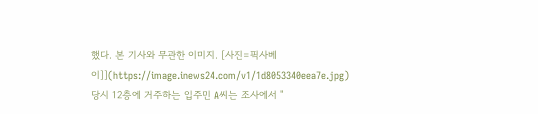했다. 본 기사와 무관한 이미지. [사진=픽사베이]](https://image.inews24.com/v1/1d8053340eea7e.jpg)
당시 12층에 거주하는 입주민 A씨는 조사에서 "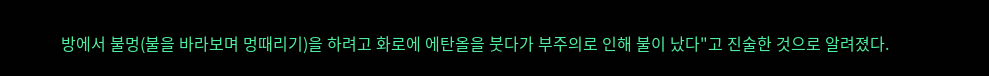방에서 불멍(불을 바라보며 멍때리기)을 하려고 화로에 에탄올을 붓다가 부주의로 인해 불이 났다"고 진술한 것으로 알려졌다.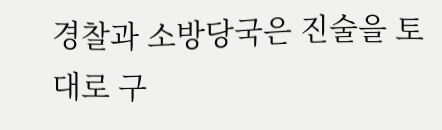경찰과 소방당국은 진술을 토대로 구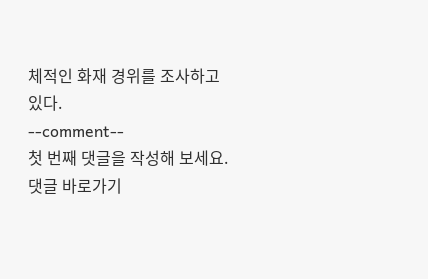체적인 화재 경위를 조사하고 있다.
--comment--
첫 번째 댓글을 작성해 보세요.
댓글 바로가기